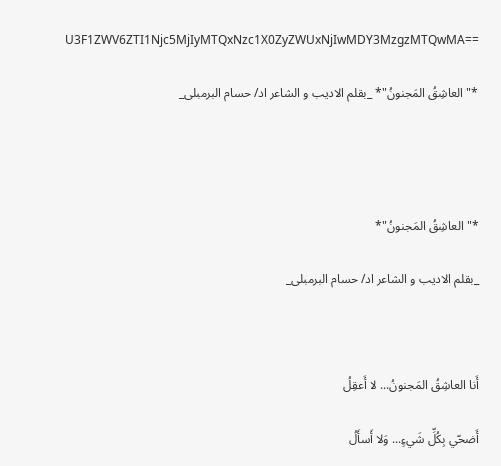U3F1ZWV6ZTI1Njc5MjIyMTQxNzc1X0ZyZWUxNjIwMDY3MzgzMTQwMA==

*"العاشِقُ المَجنونُ"* _بقلم الاديب و الشاعر اد/ حسام البرمبلى_




*"العاشِقُ المَجنونُ"*

_بقلم الاديب و الشاعر اد/ حسام البرمبلى_



أَنا العاشِقُ المَجنونُ... لا أَعقِلُ

أَضحّي بِكُلِّ شَيءٍ... وَلا أَسأَلُ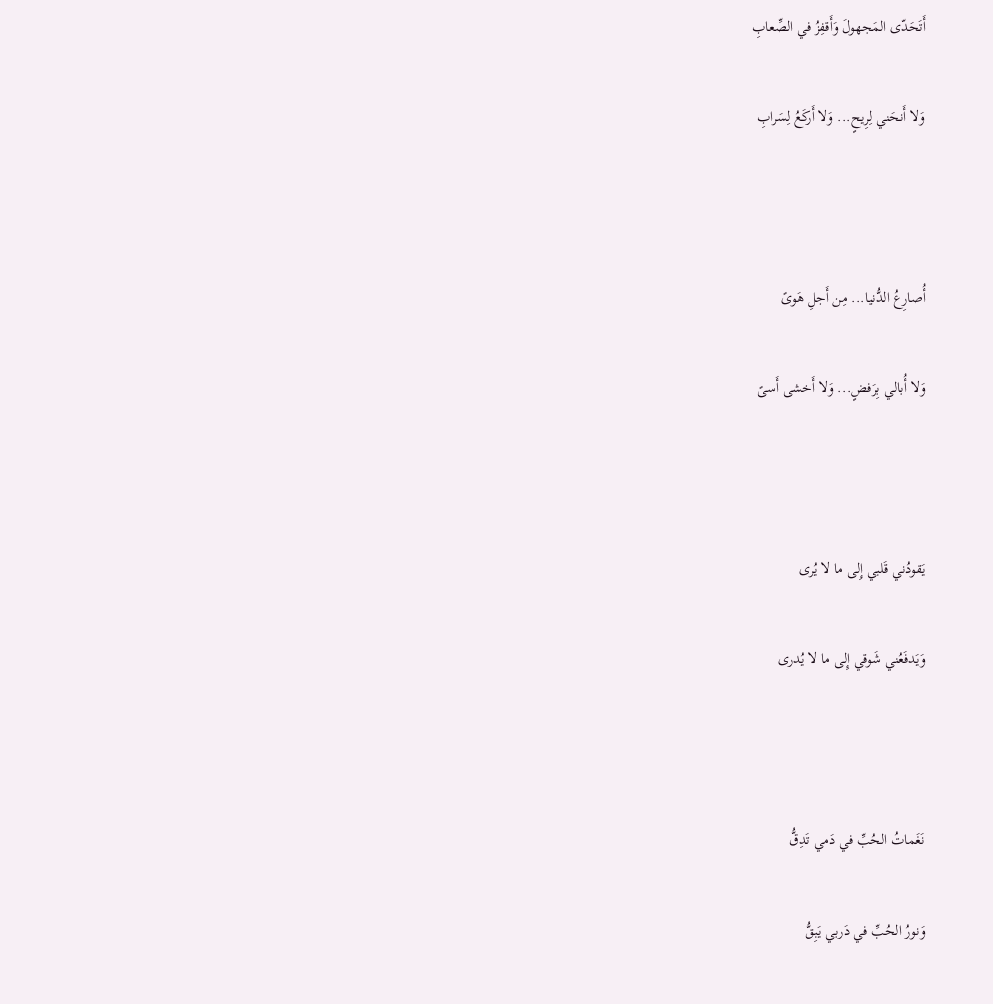أَتَحَدّى المَجهولَ وَأَقفِزُ في الصِّعابِ

وَلا أَنحَني لِرِيحٍ... وَلا أَركَعُ لِسَرابِ



أُصارِعُ الدُّنيا... مِن أَجلِ هَوىً

وَلا أُبالي بِرَفضٍ... وَلا أَخشى أَسىً



يَقودُني قَلبي إِلى ما لا يُرى

وَيَدفَعُني شَوقي إِلى ما لا يُدرى



نَغَماتُ الحُبِّ في دَمي تَدِقُّ

وَنورُ الحُبِّ في دَربي يَبِقُّ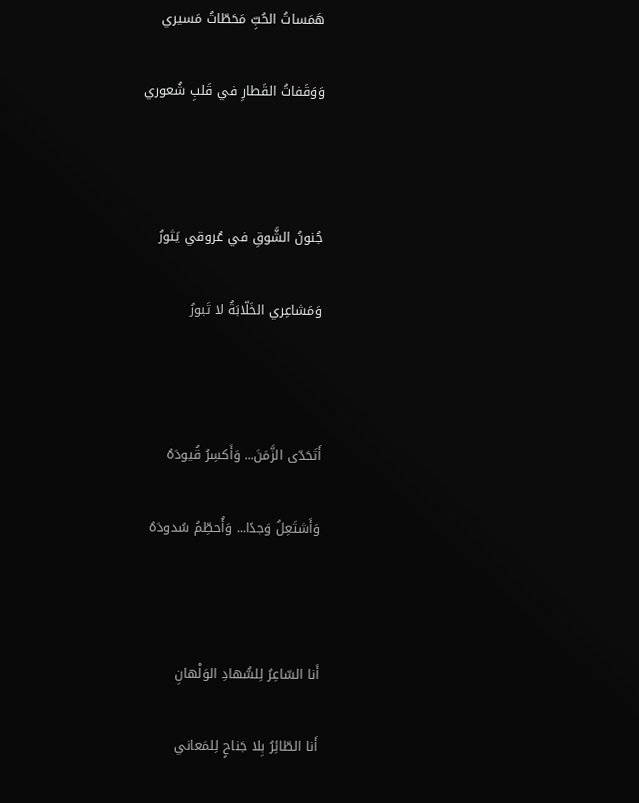هَمَساتُ الحُبِّ مَحَطّاتُ مَسيري

وَوَقَفاتُ القَطارِ في قَلبِ شُعوري



جُنونُ الشَّوقِ في عُروقي يَثورُ

وَمَشاعِري الخَلّابَةُ لا تَبورُ



أَتَحَدّى الزَّمَنَ... وَأَكسِرُ قُيودَهُ

وَأَشتَعِلُ وَجدًا... وَأُحطِّمُ سُدودَهُ



أَنا السّاعِرُ لِلسُّهادِ الوَلْهانِ

أَنا الطّائِرُ بِلا جَناحٍ لِلمَعاني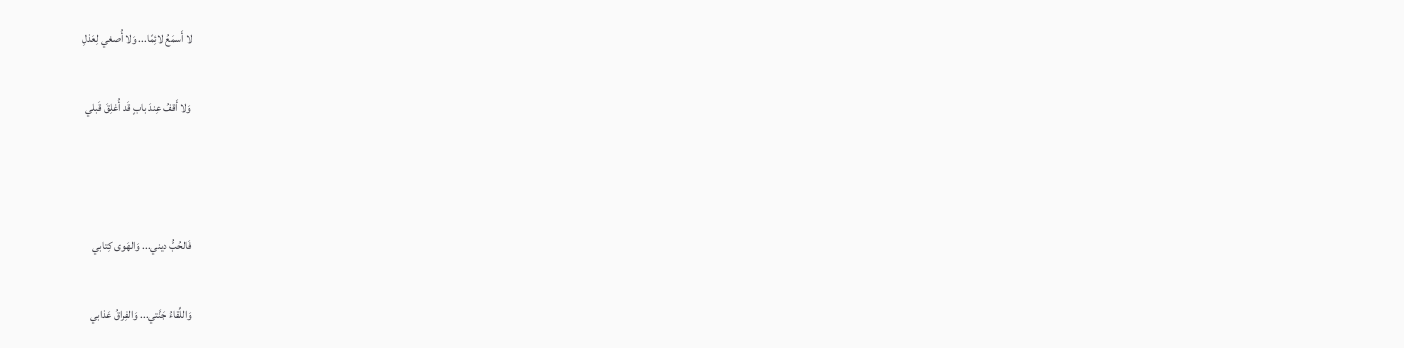لا أَسمَعُ لائِمًا... وَلا أُصغي لِعَذلِ

وَلا أَقفُ عِندَ بابٍ قَد أُغلِقَ قَبلي



فَالحُبُّ ديني... وَالهَوى كِتابي

وَاللِّقاءُ جَنَّتي... وَالفِراقُ عَذابي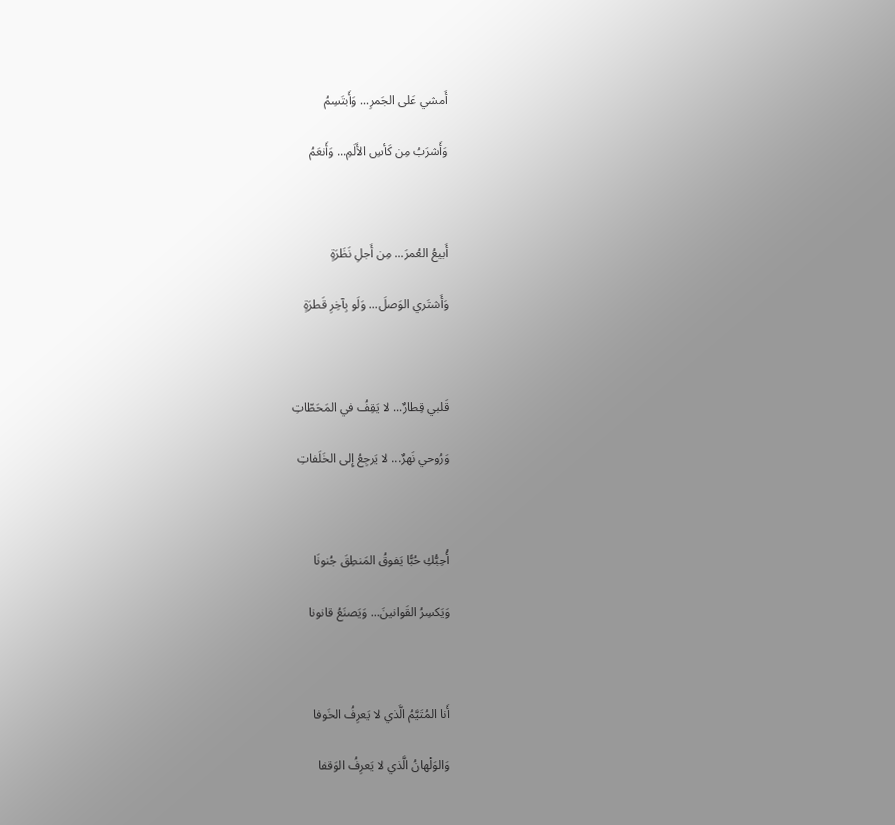أَمشي عَلى الجَمرِ... وَأَبتَسِمُ

وَأَشرَبُ مِن كَأسِ الأَلَمِ... وَأَنعَمُ



أَبيعُ العُمرَ... مِن أَجلِ نَظَرَةٍ

وَأَشتَري الوَصلَ... وَلَو بِآخِرِ قَطرَةٍ



قَلبي قِطارٌ... لا يَقِفُ في المَحَطّاتِ

وَرُوحي نَهرٌ... لا يَرجِعُ إِلى الخَلَفاتِ



أُحِبُّكِ حُبًّا يَفوقُ المَنطِقَ جُنونَا

وَيَكسِرُ القَوانينَ... وَيَصنَعُ قانونا



أَنا المُتَيَّمُ الَّذي لا يَعرِفُ الخَوفا

وَالوَلْهانُ الَّذي لا يَعرِفُ الوَقفا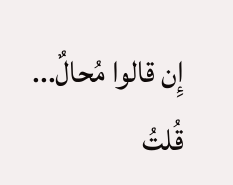إِن قالوا مُحالٌ... قُلتُ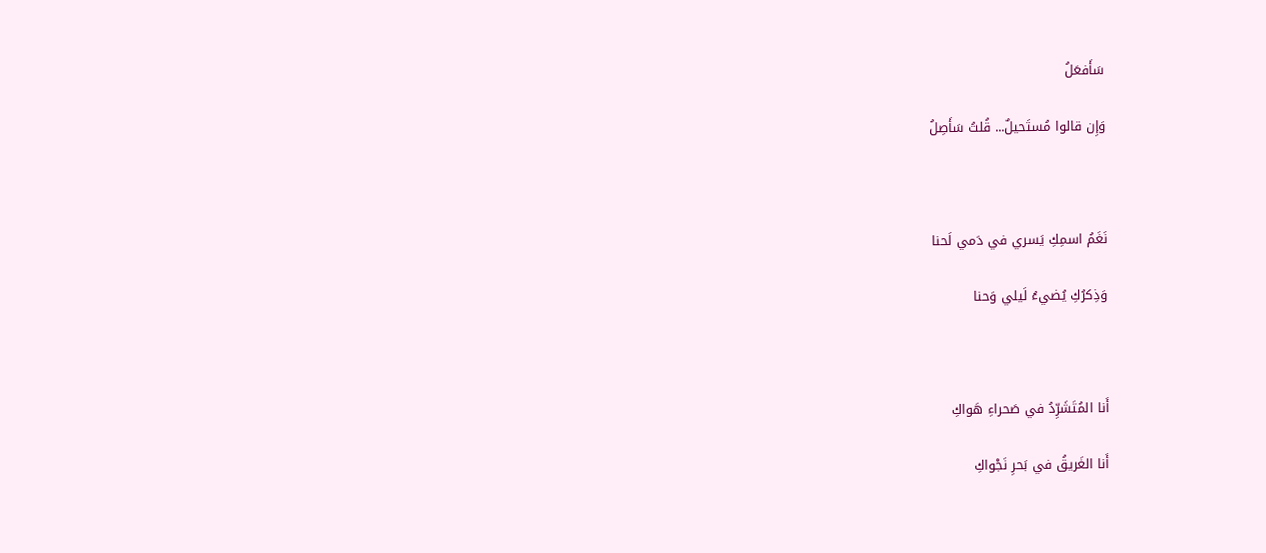سَأَفعَلُ

وَإِن قالوا مُستَحيلٌ... قُلتُ سَأَصِلُ



نَغَمُ اسمِكِ يَسري في دَمي لَحنا

وَذِكرُكِ يُضيءُ لَيلي وَحنا



أَنا المُتَشَرِّدُ في صَحراءِ هَواكِ

أَنا الغَريقُ في بَحرِ نَجْواكِ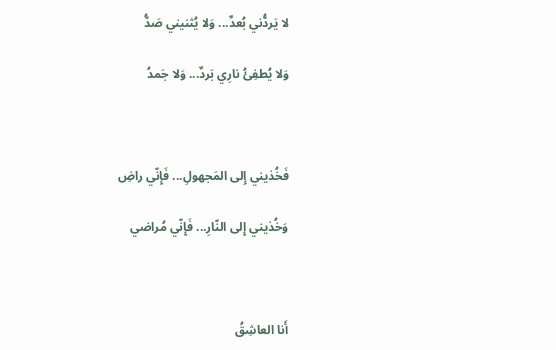لا يَردُّني بُعدٌ... وَلا يُثنيني صَدُّ

وَلا يُطفِئُ نارِي بَردٌ... وَلا جَمدُ



فَخُذيني إِلى المَجهولِ... فَإِنّي راضِ

وَخُذيني إِلى النّارِ... فَإِنّي مُراضي



أَنا العاشِقُ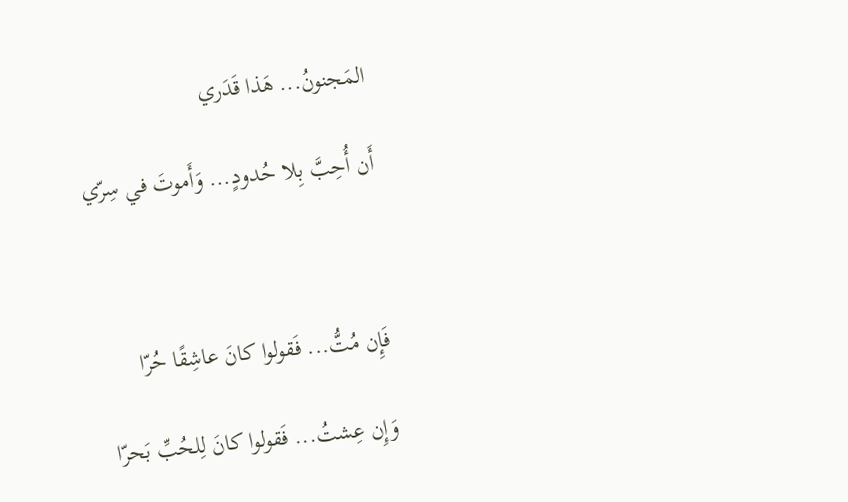المَجنونُ... هَذا قَدَري

أَن أُحِبَّ بِلا حُدودٍ... وَأَموتَ في سِرّي



فَإِن مُتُّ... فَقولوا كانَ عاشِقًا حُرّا

وَإِن عِشتُ... فَقولوا كانَ لِلحُبِّ بَحرّا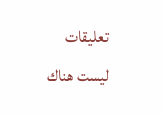تعليقات
ليست هناك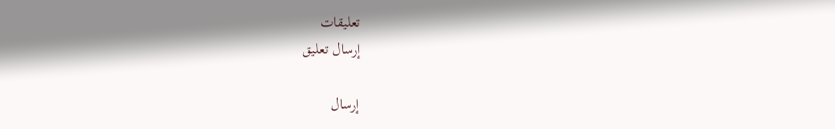تعليقات
إرسال تعليق

إرسال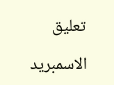تعليق

الاسمبريد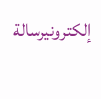إلكترونيرسالة